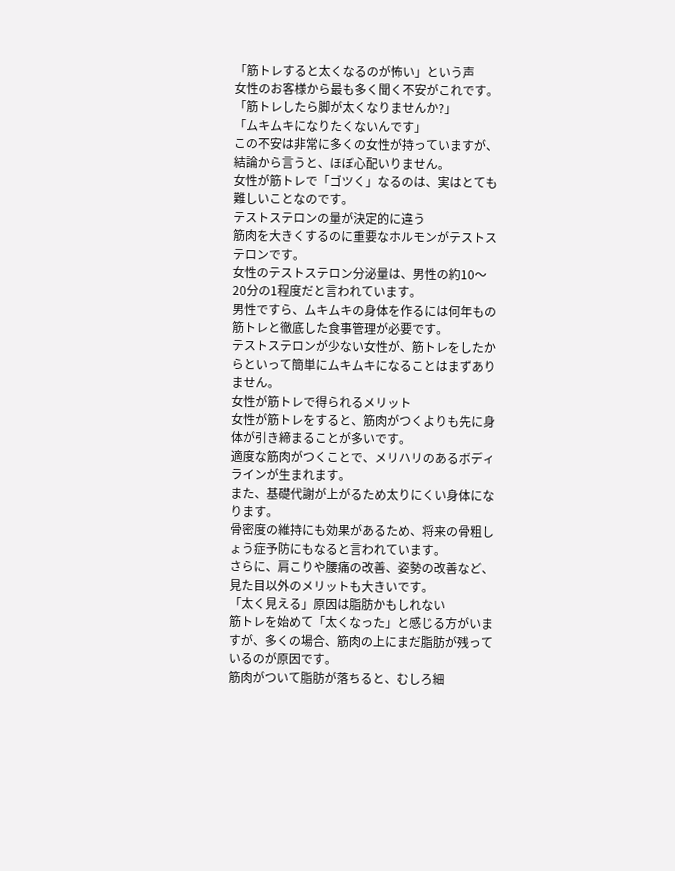「筋トレすると太くなるのが怖い」という声
女性のお客様から最も多く聞く不安がこれです。
「筋トレしたら脚が太くなりませんか?」
「ムキムキになりたくないんです」
この不安は非常に多くの女性が持っていますが、結論から言うと、ほぼ心配いりません。
女性が筋トレで「ゴツく」なるのは、実はとても難しいことなのです。
テストステロンの量が決定的に違う
筋肉を大きくするのに重要なホルモンがテストステロンです。
女性のテストステロン分泌量は、男性の約10〜20分の1程度だと言われています。
男性ですら、ムキムキの身体を作るには何年もの筋トレと徹底した食事管理が必要です。
テストステロンが少ない女性が、筋トレをしたからといって簡単にムキムキになることはまずありません。
女性が筋トレで得られるメリット
女性が筋トレをすると、筋肉がつくよりも先に身体が引き締まることが多いです。
適度な筋肉がつくことで、メリハリのあるボディラインが生まれます。
また、基礎代謝が上がるため太りにくい身体になります。
骨密度の維持にも効果があるため、将来の骨粗しょう症予防にもなると言われています。
さらに、肩こりや腰痛の改善、姿勢の改善など、見た目以外のメリットも大きいです。
「太く見える」原因は脂肪かもしれない
筋トレを始めて「太くなった」と感じる方がいますが、多くの場合、筋肉の上にまだ脂肪が残っているのが原因です。
筋肉がついて脂肪が落ちると、むしろ細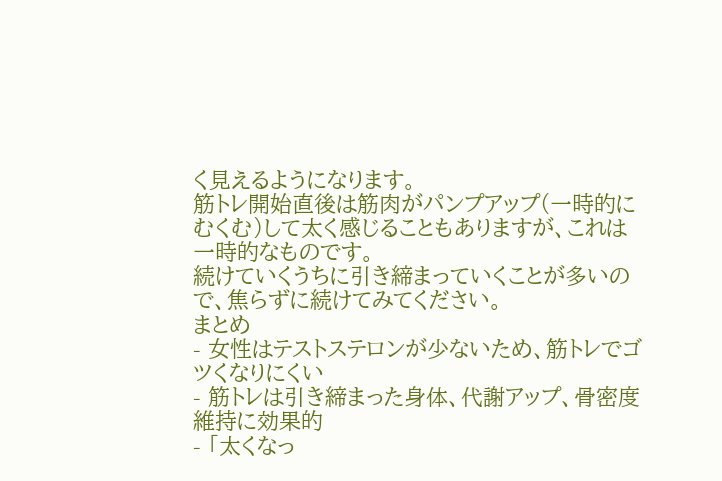く見えるようになります。
筋トレ開始直後は筋肉がパンプアップ(一時的にむくむ)して太く感じることもありますが、これは一時的なものです。
続けていくうちに引き締まっていくことが多いので、焦らずに続けてみてください。
まとめ
- 女性はテストステロンが少ないため、筋トレでゴツくなりにくい
- 筋トレは引き締まった身体、代謝アップ、骨密度維持に効果的
- 「太くなっ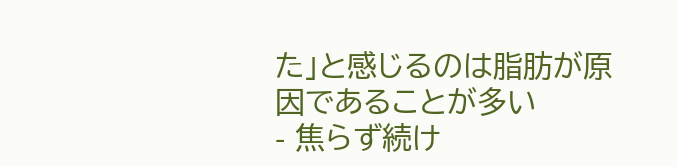た」と感じるのは脂肪が原因であることが多い
- 焦らず続け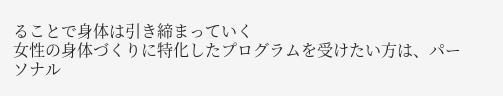ることで身体は引き締まっていく
女性の身体づくりに特化したプログラムを受けたい方は、パーソナル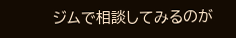ジムで相談してみるのが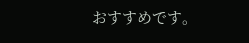おすすめです。